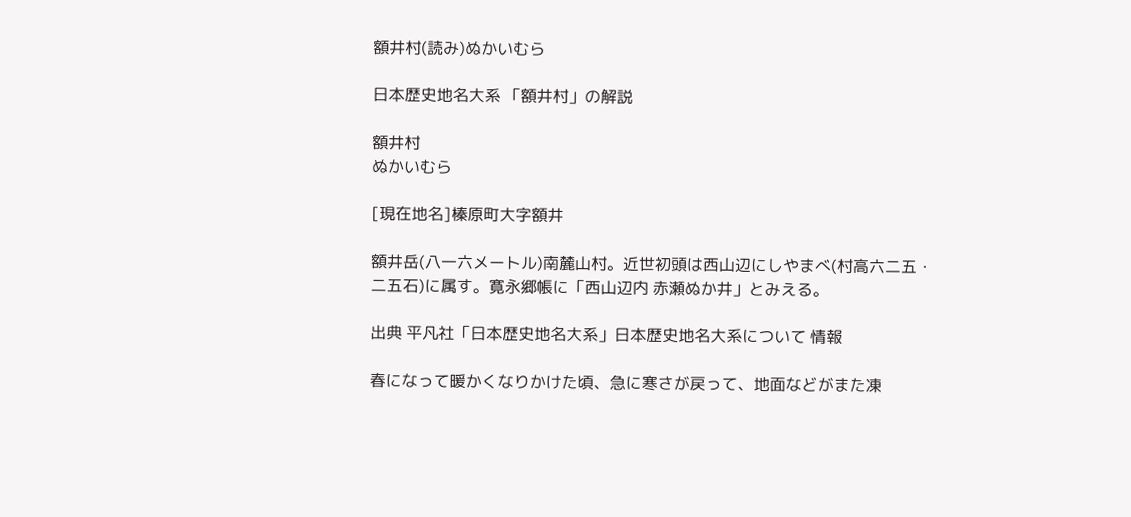額井村(読み)ぬかいむら

日本歴史地名大系 「額井村」の解説

額井村
ぬかいむら

[現在地名]榛原町大字額井

額井岳(八一六メートル)南麓山村。近世初頭は西山辺にしやまべ(村高六二五・二五石)に属す。寛永郷帳に「西山辺内 赤瀬ぬか井」とみえる。

出典 平凡社「日本歴史地名大系」日本歴史地名大系について 情報

春になって暖かくなりかけた頃、急に寒さが戻って、地面などがまた凍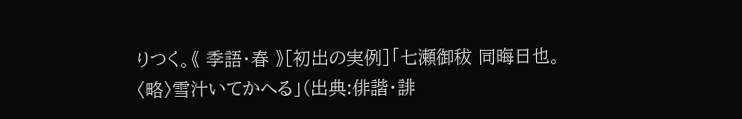りつく。《 季語・春 》[初出の実例]「七瀬御秡 同晦日也。〈略〉雪汁いてかへる」(出典:俳諧・誹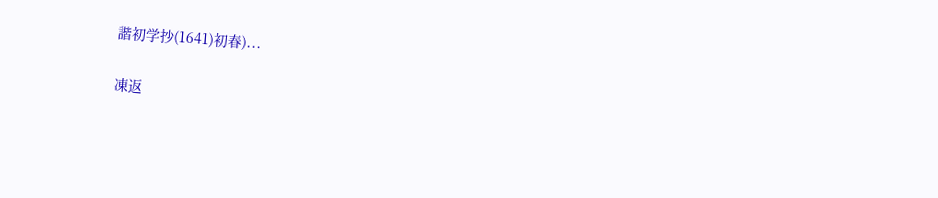諧初学抄(1641)初春)...

凍返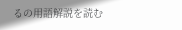るの用語解説を読む